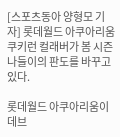[스포츠동아 양형모 기자] 롯데월드 아쿠아리움 쿠키런 컬래버가 봄 시즌 나들이의 판도를 바꾸고 있다.

롯데월드 아쿠아리움이 데브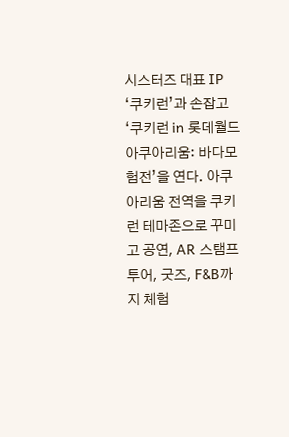시스터즈 대표 IP ‘쿠키런’과 손잡고 ‘쿠키런 in 롯데월드 아쿠아리움: 바다모험전’을 연다. 아쿠아리움 전역을 쿠키런 테마존으로 꾸미고 공연, AR 스탬프 투어, 굿즈, F&B까지 체험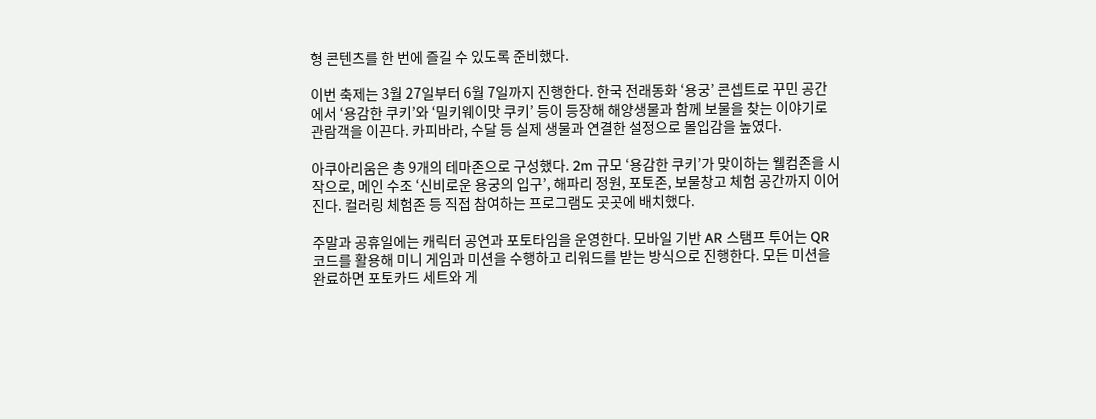형 콘텐츠를 한 번에 즐길 수 있도록 준비했다.

이번 축제는 3월 27일부터 6월 7일까지 진행한다. 한국 전래동화 ‘용궁’ 콘셉트로 꾸민 공간에서 ‘용감한 쿠키’와 ‘밀키웨이맛 쿠키’ 등이 등장해 해양생물과 함께 보물을 찾는 이야기로 관람객을 이끈다. 카피바라, 수달 등 실제 생물과 연결한 설정으로 몰입감을 높였다.

아쿠아리움은 총 9개의 테마존으로 구성했다. 2m 규모 ‘용감한 쿠키’가 맞이하는 웰컴존을 시작으로, 메인 수조 ‘신비로운 용궁의 입구’, 해파리 정원, 포토존, 보물창고 체험 공간까지 이어진다. 컬러링 체험존 등 직접 참여하는 프로그램도 곳곳에 배치했다.

주말과 공휴일에는 캐릭터 공연과 포토타임을 운영한다. 모바일 기반 AR 스탬프 투어는 QR코드를 활용해 미니 게임과 미션을 수행하고 리워드를 받는 방식으로 진행한다. 모든 미션을 완료하면 포토카드 세트와 게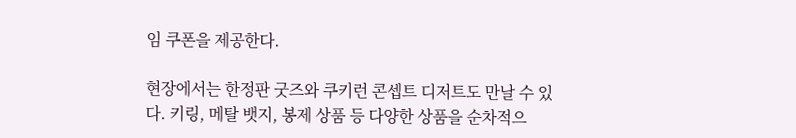임 쿠폰을 제공한다.

현장에서는 한정판 굿즈와 쿠키런 콘셉트 디저트도 만날 수 있다. 키링, 메탈 뱃지, 봉제 상품 등 다양한 상품을 순차적으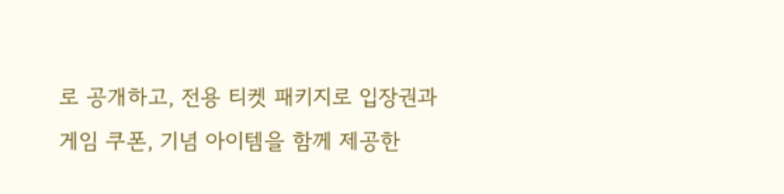로 공개하고, 전용 티켓 패키지로 입장권과 게임 쿠폰, 기념 아이템을 함께 제공한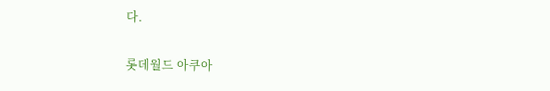다.

롯데월드 아쿠아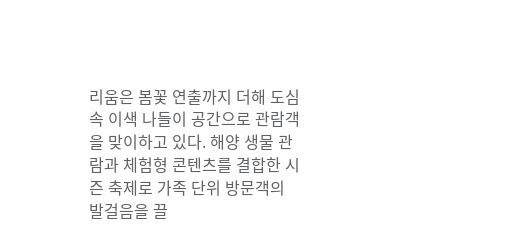리움은 봄꽃 연출까지 더해 도심 속 이색 나들이 공간으로 관람객을 맞이하고 있다. 해양 생물 관람과 체험형 콘텐츠를 결합한 시즌 축제로 가족 단위 방문객의 발걸음을 끌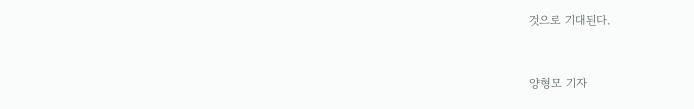것으로 기대된다.


양형모 기자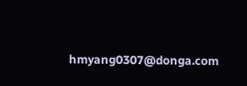hmyang0307@donga.com